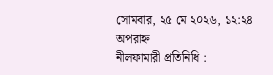সোমবার, ২৫ মে ২০২৬, ১২:২৪ অপরাহ্ন
নীলফামারী প্রতিনিধি :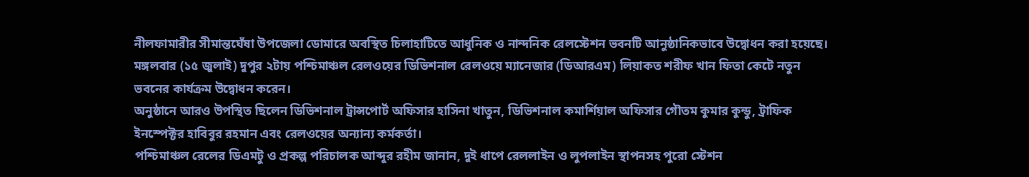নীলফামারীর সীমান্তঘেঁষা উপজেলা ডোমারে অবস্থিত চিলাহাটিতে আধুনিক ও নান্দনিক রেলস্টেশন ভবনটি আনুষ্ঠানিকভাবে উদ্বোধন করা হয়েছে। মঙ্গলবার (১৫ জুলাই) দুপুর ২টায় পশ্চিমাঞ্চল রেলওয়ের ডিভিশনাল রেলওয়ে ম্যানেজার (ডিআরএম) লিয়াকত শরীফ খান ফিতা কেটে নতুন ভবনের কার্যক্রম উদ্বোধন করেন।
অনুষ্ঠানে আরও উপস্থিত ছিলেন ডিভিশনাল ট্রান্সপোর্ট অফিসার হাসিনা খাতুন, ডিভিশনাল কমার্শিয়াল অফিসার গৌতম কুমার কুন্ডু, ট্রাফিক ইনস্পেক্টর হাবিবুর রহমান এবং রেলওয়ের অন্যান্য কর্মকর্তা।
পশ্চিমাঞ্চল রেলের ডিএমটু ও প্রকল্প পরিচালক আব্দুর রহীম জানান, দুই ধাপে রেললাইন ও লুপলাইন স্থাপনসহ পুরো স্টেশন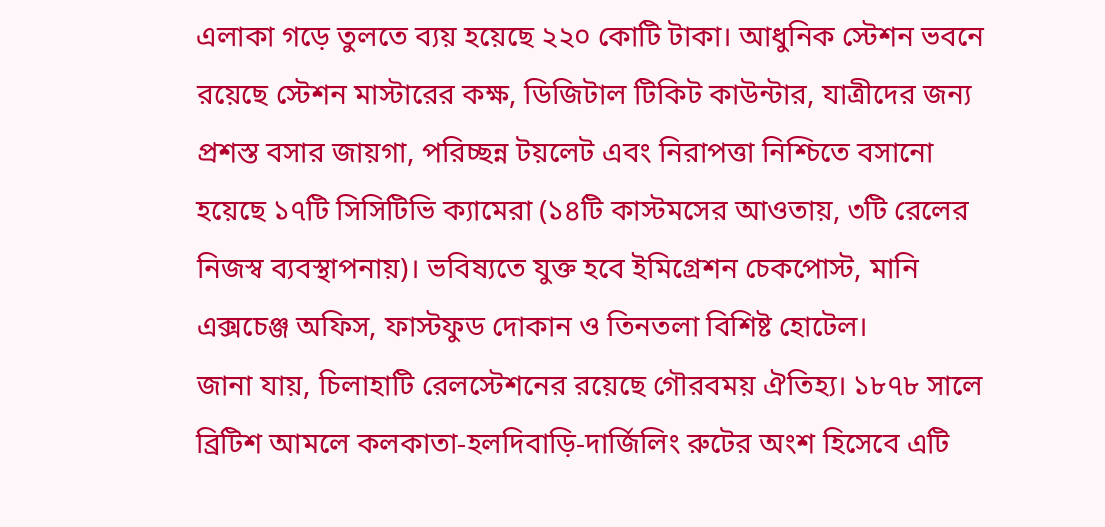এলাকা গড়ে তুলতে ব্যয় হয়েছে ২২০ কোটি টাকা। আধুনিক স্টেশন ভবনে রয়েছে স্টেশন মাস্টারের কক্ষ, ডিজিটাল টিকিট কাউন্টার, যাত্রীদের জন্য প্রশস্ত বসার জায়গা, পরিচ্ছন্ন টয়লেট এবং নিরাপত্তা নিশ্চিতে বসানো হয়েছে ১৭টি সিসিটিভি ক্যামেরা (১৪টি কাস্টমসের আওতায়, ৩টি রেলের নিজস্ব ব্যবস্থাপনায়)। ভবিষ্যতে যুক্ত হবে ইমিগ্রেশন চেকপোস্ট, মানি এক্সচেঞ্জ অফিস, ফাস্টফুড দোকান ও তিনতলা বিশিষ্ট হোটেল।
জানা যায়, চিলাহাটি রেলস্টেশনের রয়েছে গৌরবময় ঐতিহ্য। ১৮৭৮ সালে ব্রিটিশ আমলে কলকাতা-হলদিবাড়ি-দার্জিলিং রুটের অংশ হিসেবে এটি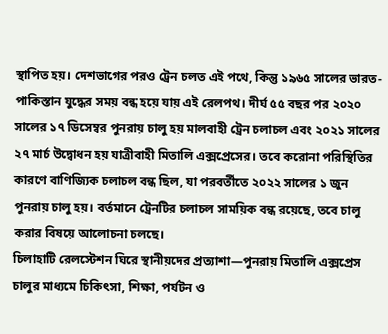স্থাপিত হয়। দেশভাগের পরও ট্রেন চলত এই পথে, কিন্তু ১৯৬৫ সালের ভারত-পাকিস্তান যুদ্ধের সময় বন্ধ হয়ে যায় এই রেলপথ। দীর্ঘ ৫৫ বছর পর ২০২০ সালের ১৭ ডিসেম্বর পুনরায় চালু হয় মালবাহী ট্রেন চলাচল এবং ২০২১ সালের ২৭ মার্চ উদ্বোধন হয় যাত্রীবাহী মিতালি এক্সপ্রেসের। তবে করোনা পরিস্থিতির কারণে বাণিজ্যিক চলাচল বন্ধ ছিল, যা পরবর্তীতে ২০২২ সালের ১ জুন পুনরায় চালু হয়। বর্তমানে ট্রেনটির চলাচল সাময়িক বন্ধ রয়েছে, তবে চালু করার বিষয়ে আলোচনা চলছে।
চিলাহাটি রেলস্টেশন ঘিরে স্থানীয়দের প্রত্যাশা—পুনরায় মিতালি এক্সপ্রেস চালুর মাধ্যমে চিকিৎসা, শিক্ষা, পর্যটন ও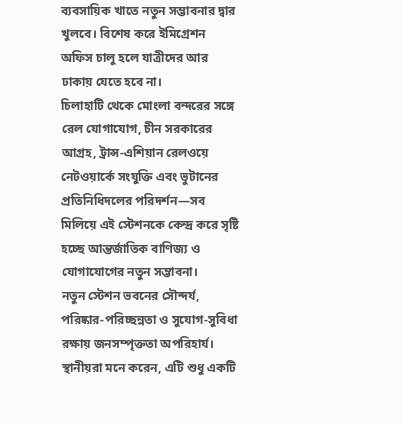ব্যবসায়িক খাতে নতুন সম্ভাবনার দ্বার খুলবে। বিশেষ করে ইমিগ্রেশন অফিস চালু হলে যাত্রীদের আর ঢাকায় যেতে হবে না।
চিলাহাটি থেকে মোংলা বন্দরের সঙ্গে রেল যোগাযোগ, চীন সরকারের আগ্রহ, ট্রান্স-এশিয়ান রেলওয়ে নেটওয়ার্কে সংযুক্তি এবং ভুটানের প্রতিনিধিদলের পরিদর্শন—সব মিলিয়ে এই স্টেশনকে কেন্দ্র করে সৃষ্টি হচ্ছে আন্তর্জাতিক বাণিজ্য ও যোগাযোগের নতুন সম্ভাবনা।
নতুন স্টেশন ভবনের সৌন্দর্য, পরিষ্কার-পরিচ্ছন্নতা ও সুযোগ-সুবিধা রক্ষায় জনসম্পৃক্ততা অপরিহার্য। স্থানীয়রা মনে করেন, এটি শুধু একটি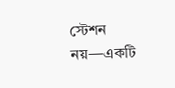স্টেশন নয়—একটি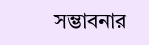সম্ভাবনার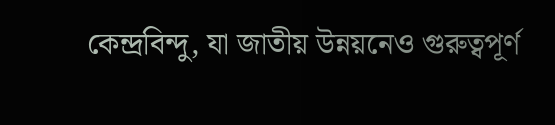কেন্দ্রবিন্দু, যা জাতীয় উন্নয়নেও গুরুত্বপূর্ণ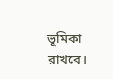ভূমিকা রাখবে।